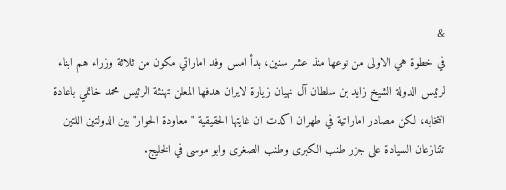&
في خطوة هي الاولى من نوعها منذ عشر سنين، بدأ امس وفد اماراتي مكون من ثلاثة وزراء هم ابناء لرئيس الدولة الشيخ زايد بن سلطان آل نهيان زيارة لايران هدفها المعلن تهنئة الرئيس محمد خاتمي باعادة انتخابه، لكن مصادر اماراتية في طهران اكدت ان غايتها الحقيقية "معاودة الحوار" بين الدولتين اللتين تتنازعان السيادة على جزر طنب الكبرى وطنب الصغرى وابو موسى في الخليج.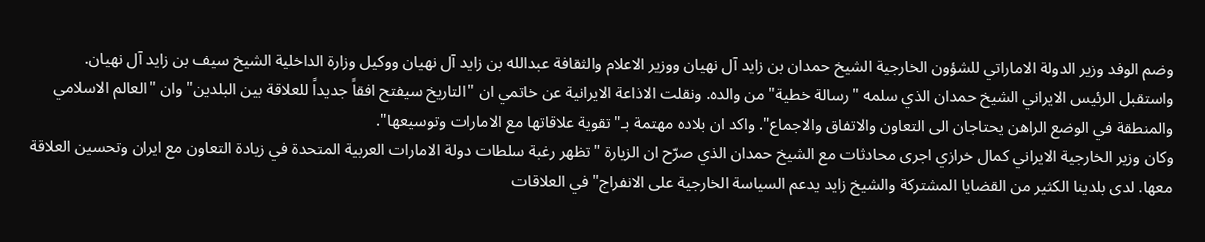وضم الوفد وزير الدولة الاماراتي للشؤون الخارجية الشيخ حمدان بن زايد آل نهيان ووزير الاعلام والثقافة عبدالله بن زايد آل نهيان ووكيل وزارة الداخلية الشيخ سيف بن زايد آل نهيان.
واستقبل الرئيس الايراني الشيخ حمدان الذي سلمه "رسالة خطية" من والده. ونقلت الاذاعة الايرانية عن خاتمي ان "التاريخ سيفتح افقاً جديداً للعلاقة بين البلدين" وان "العالم الاسلامي والمنطقة في الوضع الراهن يحتاجان الى التعاون والاتفاق والاجماع". واكد ان بلاده مهتمة بـ"تقوية علاقاتها مع الامارات وتوسيعها".
وكان وزير الخارجية الايراني كمال خرازي اجرى محادثات مع الشيخ حمدان الذي صرّح ان الزيارة "تظهر رغبة سلطات دولة الامارات العربية المتحدة في زيادة التعاون مع ايران وتحسين العلاقة معها. لدى بلدينا الكثير من القضايا المشتركة والشيخ زايد يدعم السياسة الخارجية على الانفراج" في العلاقات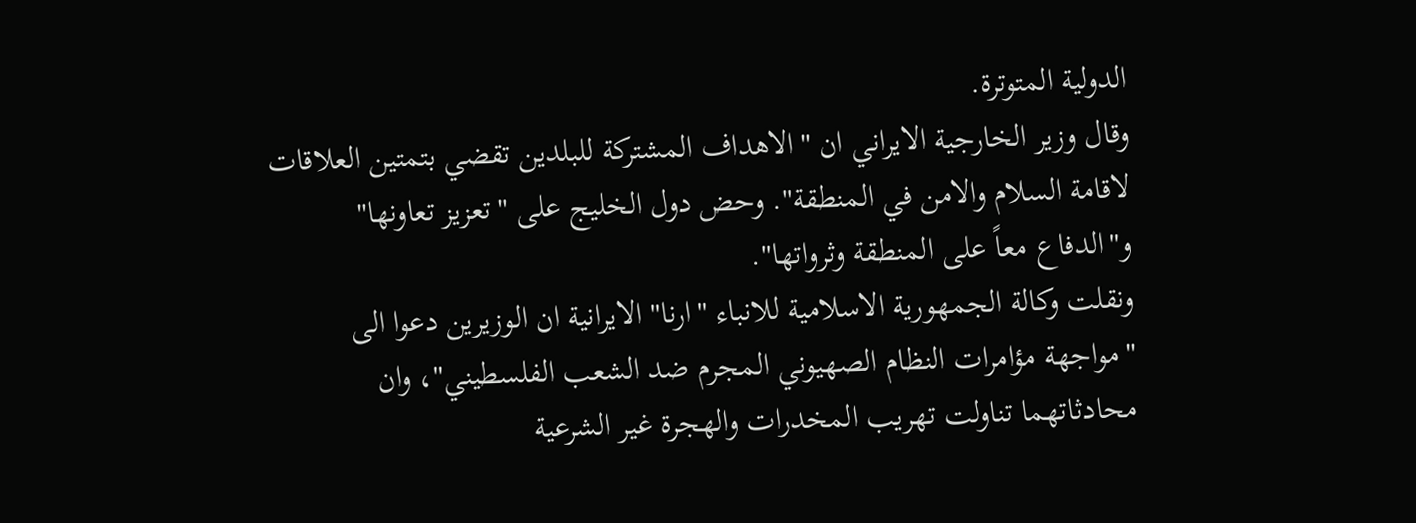الدولية المتوترة.
وقال وزير الخارجية الايراني ان "الاهداف المشتركة للبلدين تقضي بتمتين العلاقات لاقامة السلام والامن في المنطقة". وحض دول الخليج على "تعزيز تعاونها" و"الدفاع معاً على المنطقة وثرواتها".
ونقلت وكالة الجمهورية الاسلامية للانباء "ارنا" الايرانية ان الوزيرين دعوا الى "مواجهة مؤامرات النظام الصهيوني المجرم ضد الشعب الفلسطيني"، وان محادثاتهما تناولت تهريب المخدرات والهجرة غير الشرعية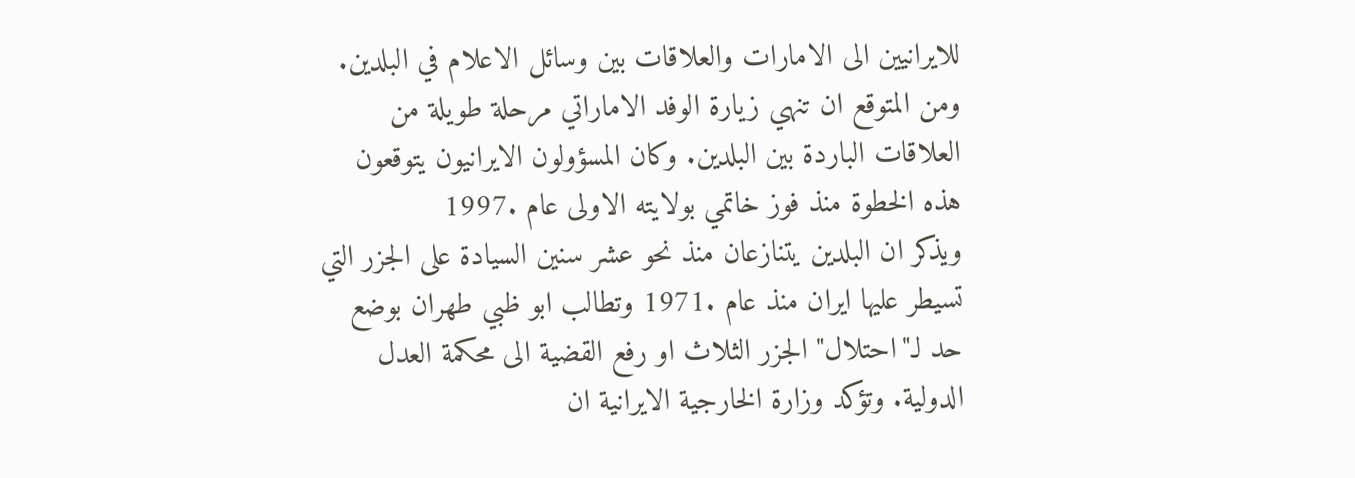للايرانيين الى الامارات والعلاقات بين وسائل الاعلام في البلدين.
ومن المتوقع ان تنهي زيارة الوفد الاماراتي مرحلة طويلة من العلاقات الباردة بين البلدين. وكان المسؤولون الايرانيون يتوقعون هذه الخطوة منذ فوز خاتمي بولايته الاولى عام .1997
ويذكر ان البلدين يتنازعان منذ نحو عشر سنين السيادة على الجزر التي تسيطر عليها ايران منذ عام .1971 وتطالب ابو ظبي طهران بوضع حد لـ"احتلال" الجزر الثلاث او رفع القضية الى محكمة العدل الدولية. وتؤكد وزارة الخارجية الايرانية ان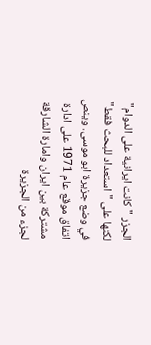الجزر "كانت ايرانية على الدوام" لكنها على "استعداد للبحث فقط" في وضع جزيرة ابو موسى. وينص اتفاق موقع عام 1971 على ادارة مشتركة بين ايران وامارة الشارقة لجزء من الجزيرة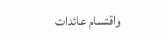واقتسام عائدات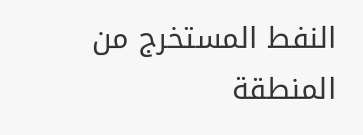النفط المستخرج من المنطقة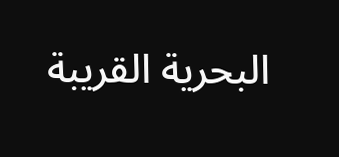البحرية القريبة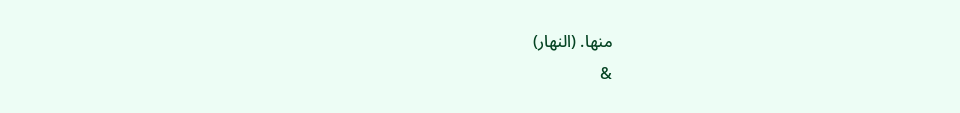منها. (النهار)
&